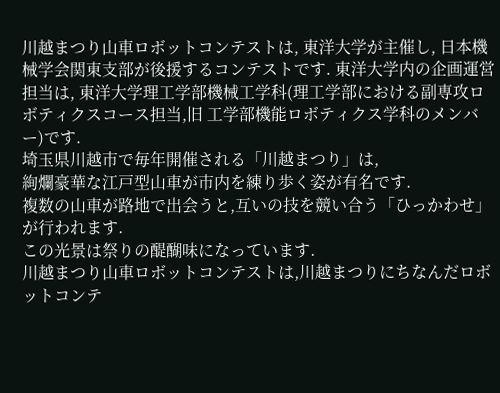川越まつり山車ロボットコンテストは, 東洋大学が主催し, 日本機械学会関東支部が後援するコンテストです. 東洋大学内の企画運営担当は, 東洋大学理工学部機械工学科(理工学部における副専攻ロボティクスコース担当,旧 工学部機能ロボティクス学科のメンバー)です.
埼玉県川越市で毎年開催される「川越まつり」は,
絢爛豪華な江戸型山車が市内を練り歩く姿が有名です.
複数の山車が路地で出会うと,互いの技を競い合う「ひっかわせ」が行われます.
この光景は祭りの醍醐味になっています.
川越まつり山車ロボットコンテストは,川越まつりにちなんだロボットコンテ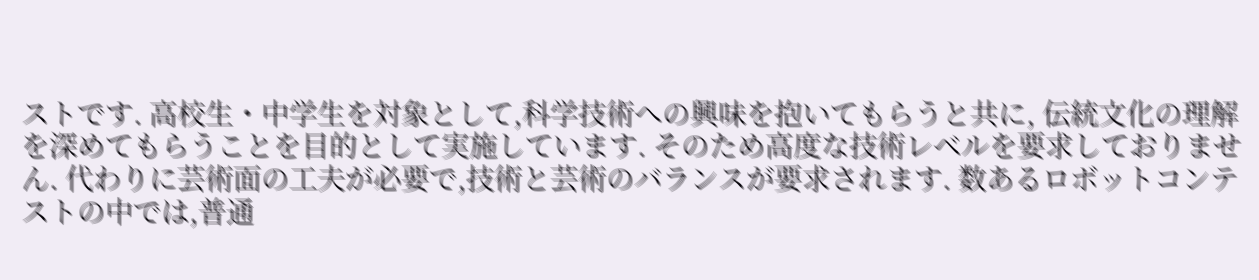ストです. 高校生・中学生を対象として,科学技術への興味を抱いてもらうと共に, 伝統文化の理解を深めてもらうことを目的として実施しています. そのため高度な技術レベルを要求しておりません. 代わりに芸術面の工夫が必要で,技術と芸術のバランスが要求されます. 数あるロボットコンテストの中では,普通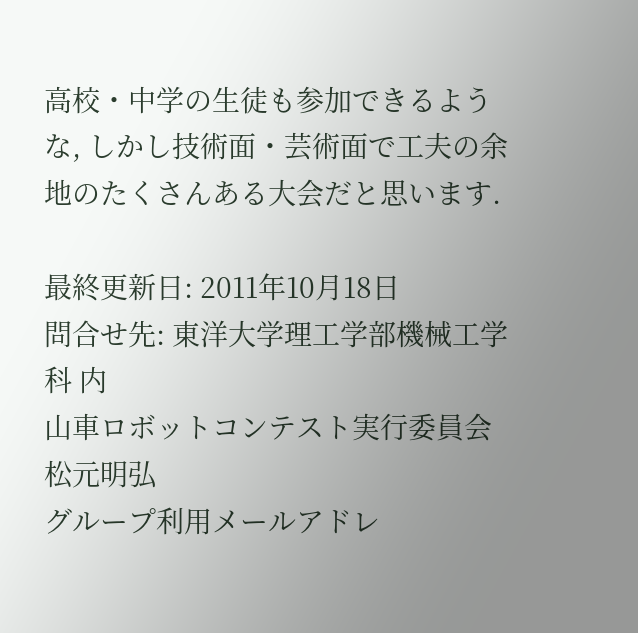高校・中学の生徒も参加できるような, しかし技術面・芸術面で工夫の余地のたくさんある大会だと思います.

最終更新日: 2011年10月18日
問合せ先: 東洋大学理工学部機械工学科 内
山車ロボットコンテスト実行委員会 松元明弘
グループ利用メールアドレ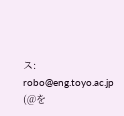ス: robo@eng.toyo.ac.jp (@を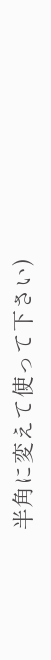半角に変えて使って下さい)